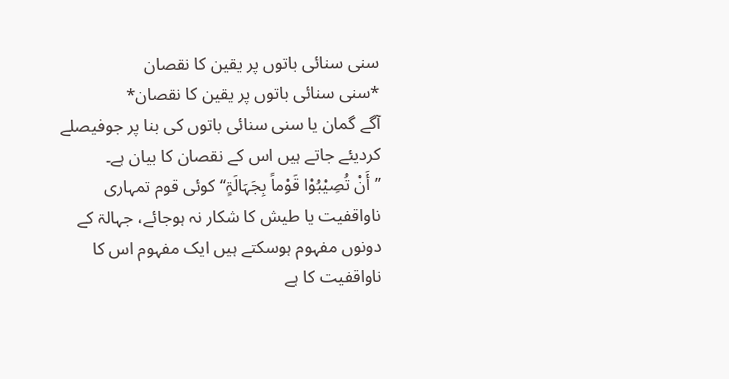سنی سنائی باتوں پر یقین کا نقصان
*سنی سنائی باتوں پر یقین کا نقصان*
آگے گمان یا سنی سنائی باتوں کی بنا پر جوفیصلے کردیئے جاتے ہیں اس کے نقصان کا بیان ہے۔
’’أَنْ تُصِیْبُوْا قَوْماً بِجَہَالَۃٍ‘‘ کوئی قوم تمہاری ناواقفیت یا طیش کا شکار نہ ہوجائے، جہالۃ کے دونوں مفہوم ہوسکتے ہیں ایک مفہوم اس کا ناواقفیت کا ہے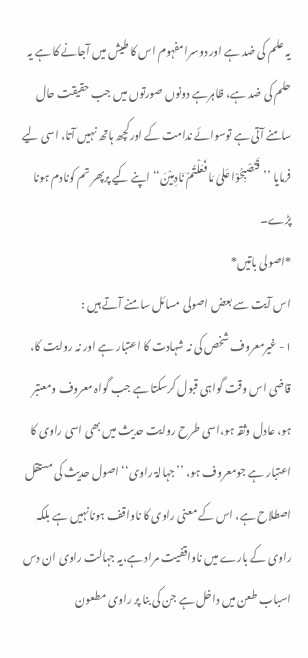یہ علم کی ضد ہے اور دوسرا مفہوم اس کا طیش میں آجانے کا ہے یہ حلم کی ضد ہے، ظاہرہے دونوں صورتوں میں جب حقیقت حال سامنے آتی ہے توسوائے ندامت کے اورکچھ ہاتھ نہیں آتا، اسی لیے فرمایا ’’فَتُصْبِحُوْا عَلیٰ مَا فَعَلْتُمْ نَادِمِیْنَ‘‘ اپنے کیے پرپھر تم کونادم ہونا پڑے۔
*اصولی باتیں*
اس آیت سے بعض اصولی مسائل سامنے آتے ہیں :
۱- غیرمعروف شخص کی نہ شہادت کا اعتبار ہے اور نہ روایت کا، قاضی اس وقت گواہی قبول کرسکتا ہے جب گواہ معروف ومعتبر ہو، عادل وثقہ ہو،اسی طرح روایت حدیث میں بھی اسی راوی کا اعتبار ہے جومعروف ہو، ’’جہالۃ راوی‘‘ اصول حدیث کی مستقل اصطلاح ہے، اس کے معنی راوی کا ناواقف ہونانہیں ہے بلکہ راوی کے بارے میں ناواقفیت مراد ہے،یہ جہالت راوی ان دس اسباب طعن میں داخل ہے جن کی بنا پر راوی مطعون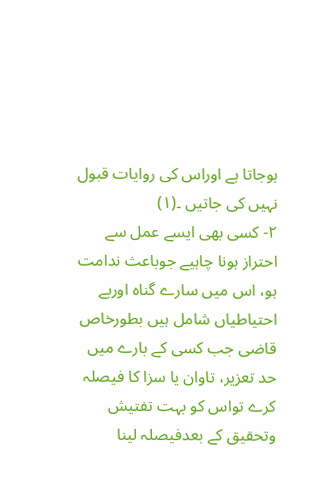ہوجاتا ہے اوراس کی روایات قبول نہیں کی جاتیں ۔(۱)
۲- کسی بھی ایسے عمل سے احتراز ہونا چاہیے جوباعث ندامت ہو، اس میں سارے گناہ اوربے احتیاطیاں شامل ہیں بطورخاص قاضی جب کسی کے بارے میں حد تعزیر، تاوان یا سزا کا فیصلہ کرے تواس کو بہت تفتیش وتحقیق کے بعدفیصلہ لینا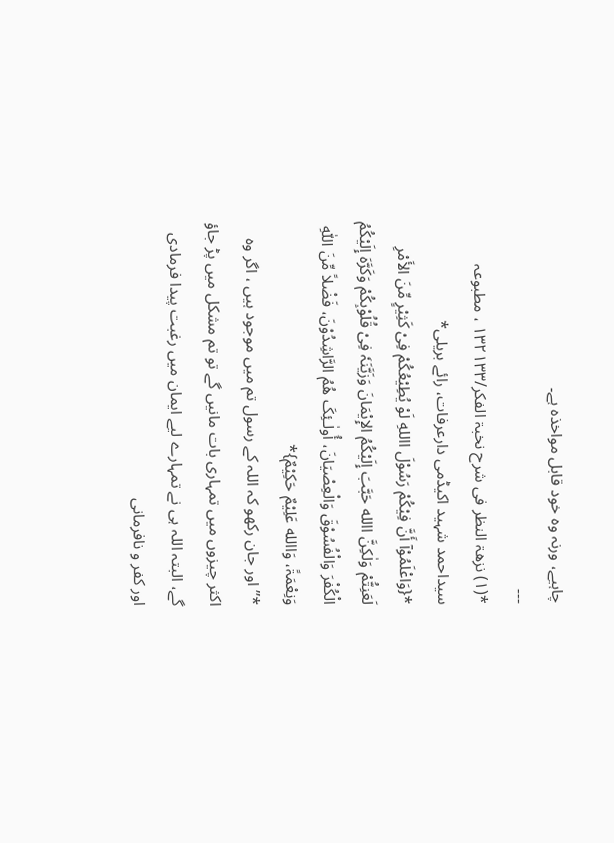چاہیے، ورنہ وہ خود قابل مواخذہ ہے۔
---
*(۱) نزھۃ النظر فی شرح نخبۃ الفکر/۱۳۲۱۳۳ ، مطبوعہ سیداحمد شہید اکیڈمی دارعرفات، رائے بریلی*
*{وَاعْلَمُوْآ أَنَّ فِیْکُمْ رَسُوْلَ االلهِ لَوْ یُطِیْعُکُمْ فِیْ کَثِیْرٍ مِّنَ الأَمْرِ لَعَنِتُّمْ وَلٰکِنَّ االله حَبَّبَ إِلَیْکُمُ الإِیْمَانَ وَزَیَّنَہٗ فِیْ قُلُوْبِکُمْ وَکَرَّہَ إِلَیْکُمُ الْکُفْرَ وَالْفُسُوْقَ وَالْعِصْیَانَ، أُولٰـئِکَ ھُمُ الرَّاشِدُوْنَ، فَضْلاً مِّنَ اللّٰہِ وَنِعْمَۃً، وَاالله عَلِیْمٌ حَکِیْمٌ}*
*’’اور جان رکھو کہ اللہ کے رسول تم میں موجود ہیں ، اگر وہ اکثر چیزوں میں تمہاری بات مانیں گے تو تم مشکل میں پڑ جاؤ گے، البتہ اللہ ہی نے تمہارے لیے ایمان میں رغبت پیدا فرمادی اور کفر و نافرمانی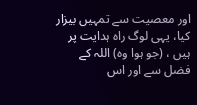اور معصیت سے تمہیں بیزار کیا، یہی لوگ راہ ہدایت پر ہیں ، (جو ہوا وہ) اللہ کے فضل سے اور اس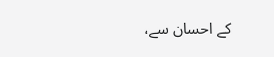کے احسان سے،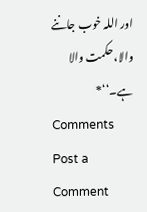اور اللہ خوب جاننے والا، حکمت والا ہے۔‘‘*
Comments
Post a Comment